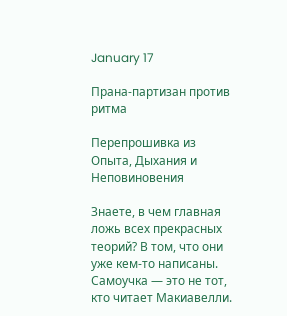January 17

Прана-партизан против ритма

Перепрошивка из Опыта, Дыхания и Неповиновения

Знаете, в чем главная ложь всех прекрасных теорий? В том, что они уже кем-то написаны. Самоучка — это не тот, кто читает Макиавелли.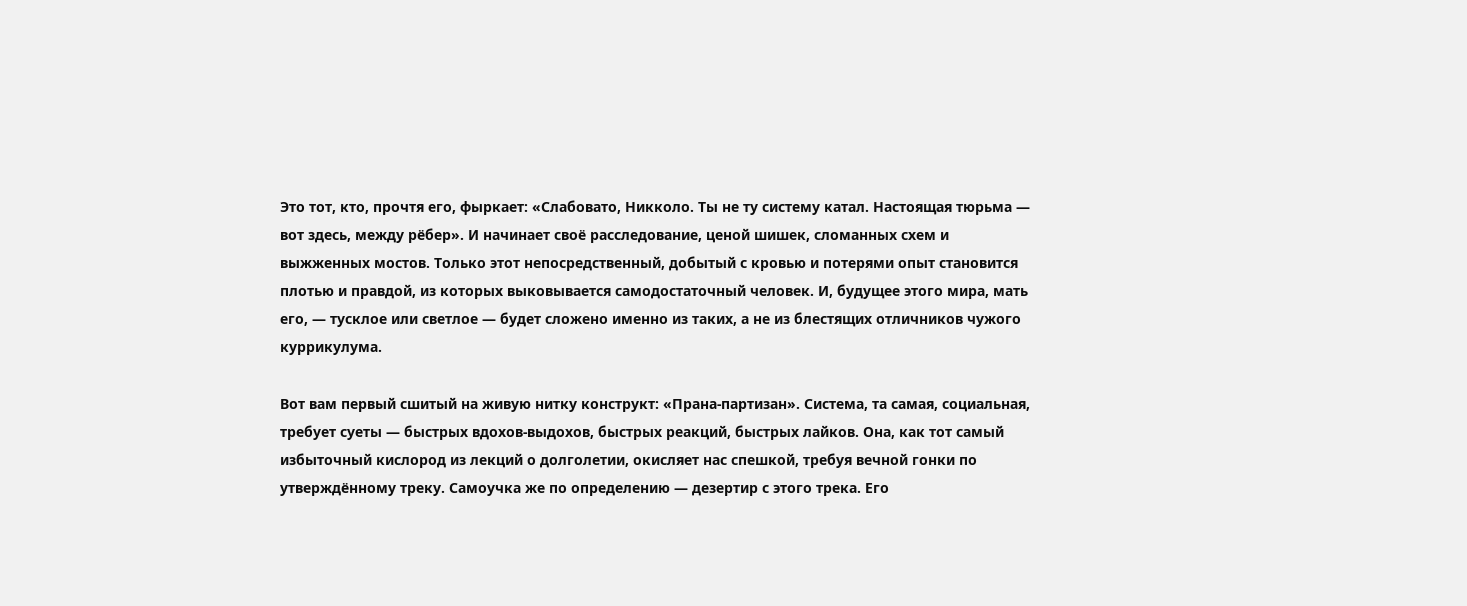Это тот, кто, прочтя его, фыркает: «Слабовато, Никколо. Ты не ту систему катал. Настоящая тюрьма — вот здесь, между рёбер». И начинает своё расследование, ценой шишек, сломанных схем и выжженных мостов. Только этот непосредственный, добытый с кровью и потерями опыт становится плотью и правдой, из которых выковывается самодостаточный человек. И, будущее этого мира, мать его, — тусклое или светлое — будет сложено именно из таких, а не из блестящих отличников чужого куррикулума.

Вот вам первый сшитый на живую нитку конструкт: «Прана-партизан». Система, та самая, социальная, требует суеты — быстрых вдохов-выдохов, быстрых реакций, быстрых лайков. Она, как тот самый избыточный кислород из лекций о долголетии, окисляет нас спешкой, требуя вечной гонки по утверждённому треку. Самоучка же по определению — дезертир с этого трека. Его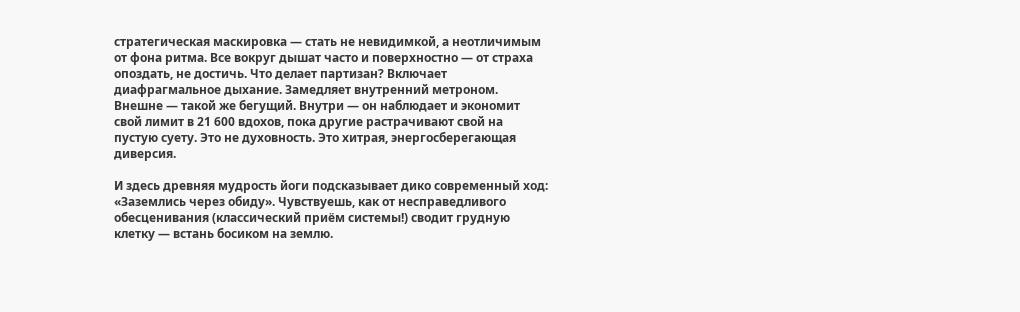стратегическая маскировка — стать не невидимкой, а неотличимым от фона ритма. Все вокруг дышат часто и поверхностно — от страха опоздать, не достичь. Что делает партизан? Включает диафрагмальное дыхание. Замедляет внутренний метроном. Внешне — такой же бегущий. Внутри — он наблюдает и экономит свой лимит в 21 600 вдохов, пока другие растрачивают свой на пустую суету. Это не духовность. Это хитрая, энергосберегающая диверсия.

И здесь древняя мудрость йоги подсказывает дико современный ход: «Заземлись через обиду». Чувствуешь, как от несправедливого обесценивания (классический приём системы!) сводит грудную клетку — встань босиком на землю.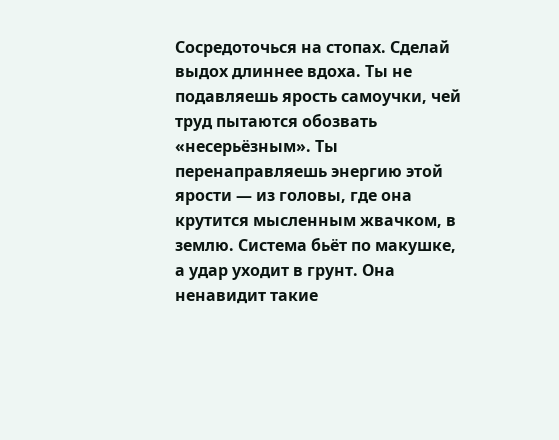Сосредоточься на стопах. Сделай выдох длиннее вдоха. Ты не подавляешь ярость самоучки, чей труд пытаются обозвать «несерьёзным». Ты перенаправляешь энергию этой ярости — из головы, где она крутится мысленным жвачком, в землю. Система бьёт по макушке, а удар уходит в грунт. Она ненавидит такие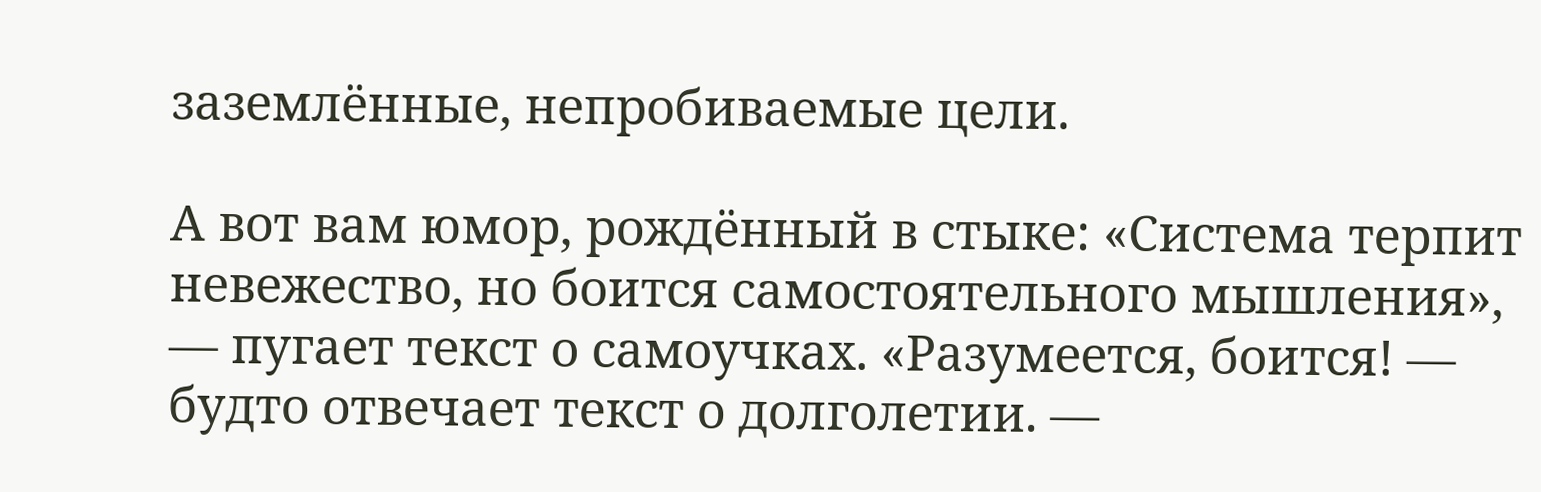заземлённые, непробиваемые цели.

А вот вам юмор, рождённый в стыке: «Система терпит невежество, но боится самостоятельного мышления», — пугает текст о самоучках. «Разумеется, боится! — будто отвечает текст о долголетии. —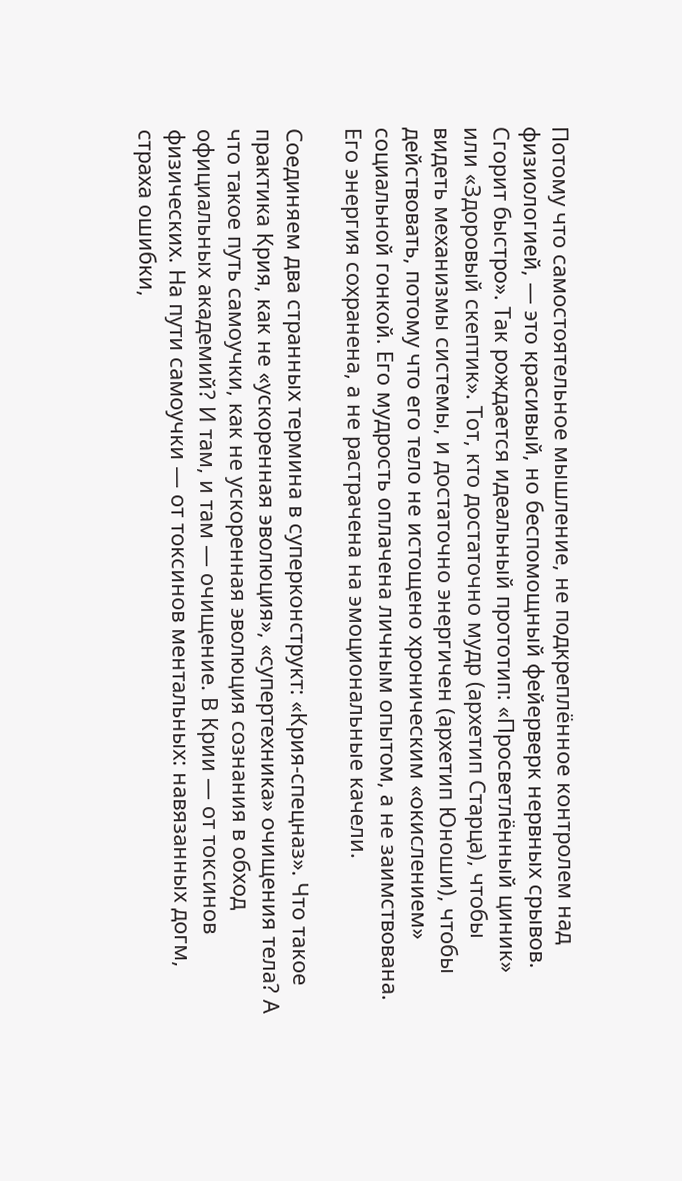Потому что самостоятельное мышление, не подкреплённое контролем над физиологией, — это красивый, но беспомощный фейерверк нервных срывов. Сгорит быстро». Так рождается идеальный прототип: «Просветлённый циник» или «Здоровый скептик». Тот, кто достаточно мудр (архетип Старца), чтобы видеть механизмы системы, и достаточно энергичен (архетип Юноши), чтобы действовать, потому что его тело не истощено хроническим «окислением» социальной гонкой. Его мудрость оплачена личным опытом, а не заимствована. Его энергия сохранена, а не растрачена на эмоциональные качели.

Соединяем два странных термина в суперконструкт: «Крия-спецназ». Что такое практика Крия, как не «ускоренная эволюция», «супертехника» очищения тела? А что такое путь самоучки, как не ускоренная эволюция сознания в обход официальных академий? И там, и там — очищение. В Крии — от токсинов физических. На пути самоучки — от токсинов ментальных: навязанных догм, страха ошибки,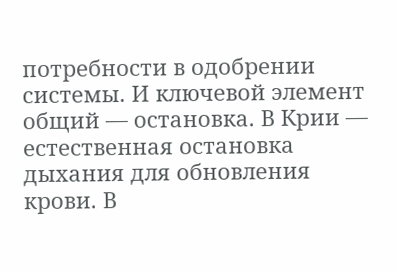потребности в одобрении системы. И ключевой элемент общий — остановка. В Крии — естественная остановка дыхания для обновления крови. В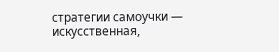стратегии самоучки — искусственная,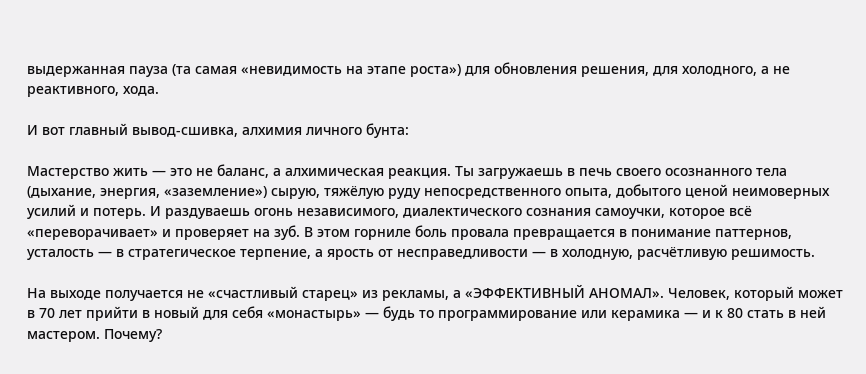выдержанная пауза (та самая «невидимость на этапе роста») для обновления решения, для холодного, а не реактивного, хода.

И вот главный вывод-сшивка, алхимия личного бунта:

Мастерство жить — это не баланс, а алхимическая реакция. Ты загружаешь в печь своего осознанного тела (дыхание, энергия, «заземление») сырую, тяжёлую руду непосредственного опыта, добытого ценой неимоверных усилий и потерь. И раздуваешь огонь независимого, диалектического сознания самоучки, которое всё «переворачивает» и проверяет на зуб. В этом горниле боль провала превращается в понимание паттернов, усталость — в стратегическое терпение, а ярость от несправедливости — в холодную, расчётливую решимость.

На выходе получается не «счастливый старец» из рекламы, а «ЭФФЕКТИВНЫЙ АНОМАЛ». Человек, который может в 70 лет прийти в новый для себя «монастырь» — будь то программирование или керамика — и к 80 стать в ней мастером. Почему?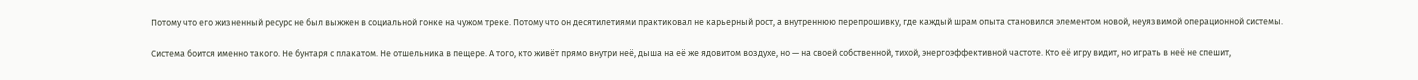Потому что его жизненный ресурс не был выжжен в социальной гонке на чужом треке. Потому что он десятилетиями практиковал не карьерный рост, а внутреннюю перепрошивку, где каждый шрам опыта становился элементом новой, неуязвимой операционной системы.

Система боится именно такого. Не бунтаря с плакатом. Не отшельника в пещере. А того, кто живёт прямо внутри неё, дыша на её же ядовитом воздухе, но — на своей собственной, тихой, энергоэффективной частоте. Кто её игру видит, но играть в неё не спешит,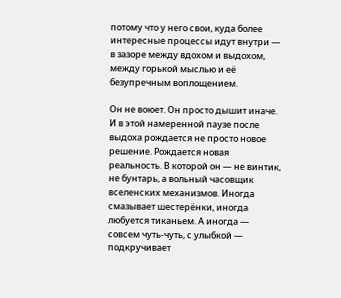потому что у него свои, куда более интересные процессы идут внутри — в зазоре между вдохом и выдохом, между горькой мыслью и её безупречным воплощением.

Он не воюет. Он просто дышит иначе. И в этой намеренной паузе после выдоха рождается не просто новое решение. Рождается новая реальность. В которой он — не винтик, не бунтарь, а вольный часовщик вселенских механизмов. Иногда смазывает шестерёнки, иногда любуется тиканьем. А иногда — совсем чуть-чуть, с улыбкой — подкручивает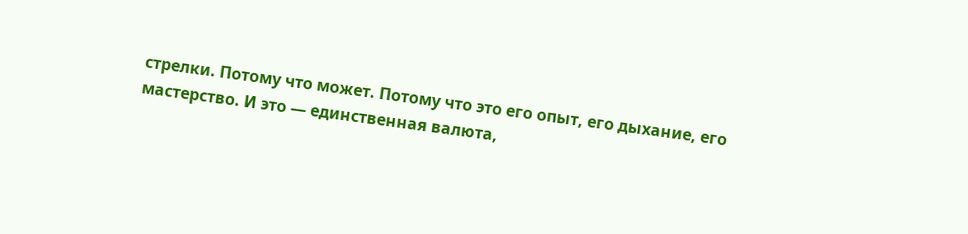стрелки. Потому что может. Потому что это его опыт, его дыхание, его мастерство. И это — единственная валюта,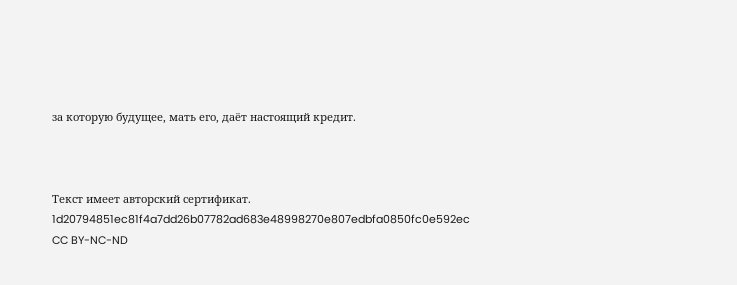за которую будущее, мать его, даёт настоящий кредит.



Текст имеет авторский сертификат.
1d20794851ec81f4a7dd26b07782ad683e48998270e807edbfa0850fc0e592ec
CC BY-NC-ND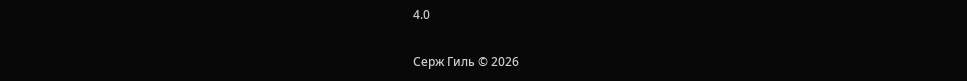4.0

Серж Гиль © 2026